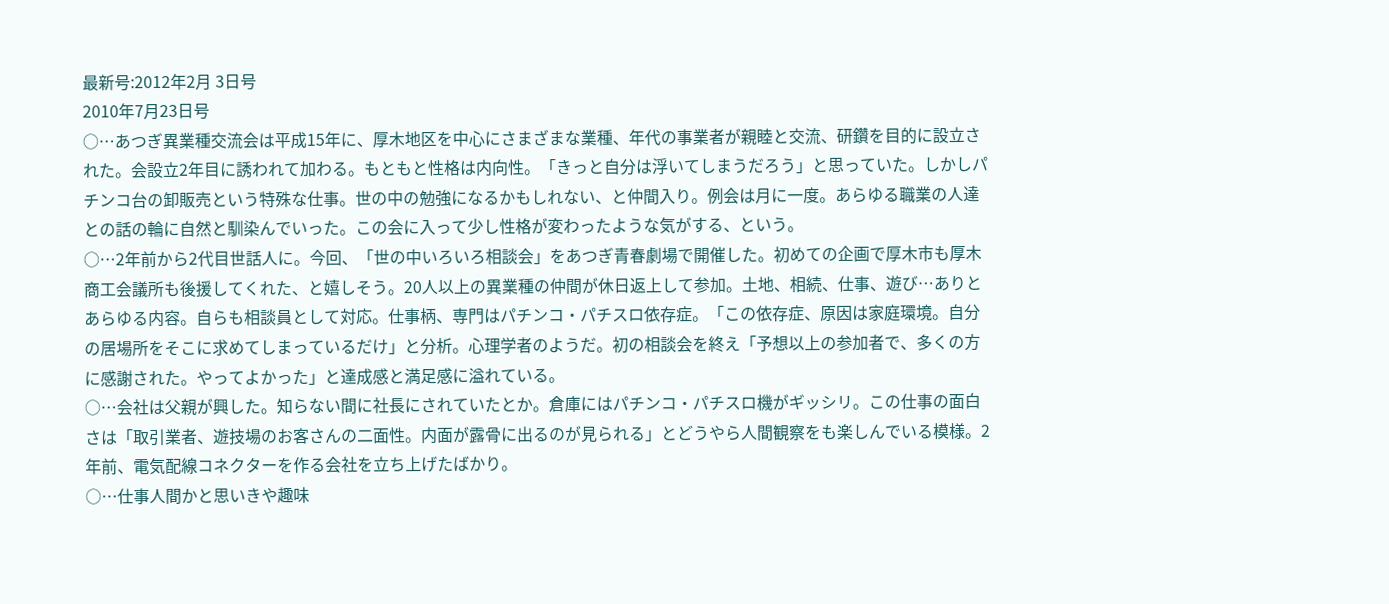最新号:2012年2月 3日号
2010年7月23日号
○…あつぎ異業種交流会は平成15年に、厚木地区を中心にさまざまな業種、年代の事業者が親睦と交流、研鑽を目的に設立された。会設立2年目に誘われて加わる。もともと性格は内向性。「きっと自分は浮いてしまうだろう」と思っていた。しかしパチンコ台の卸販売という特殊な仕事。世の中の勉強になるかもしれない、と仲間入り。例会は月に一度。あらゆる職業の人達との話の輪に自然と馴染んでいった。この会に入って少し性格が変わったような気がする、という。
○…2年前から2代目世話人に。今回、「世の中いろいろ相談会」をあつぎ青春劇場で開催した。初めての企画で厚木市も厚木商工会議所も後援してくれた、と嬉しそう。20人以上の異業種の仲間が休日返上して参加。土地、相続、仕事、遊び…ありとあらゆる内容。自らも相談員として対応。仕事柄、専門はパチンコ・パチスロ依存症。「この依存症、原因は家庭環境。自分の居場所をそこに求めてしまっているだけ」と分析。心理学者のようだ。初の相談会を終え「予想以上の参加者で、多くの方に感謝された。やってよかった」と達成感と満足感に溢れている。
○…会社は父親が興した。知らない間に社長にされていたとか。倉庫にはパチンコ・パチスロ機がギッシリ。この仕事の面白さは「取引業者、遊技場のお客さんの二面性。内面が露骨に出るのが見られる」とどうやら人間観察をも楽しんでいる模様。2年前、電気配線コネクターを作る会社を立ち上げたばかり。
○…仕事人間かと思いきや趣味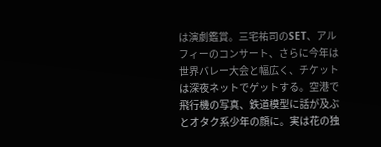は演劇鑑賞。三宅祐司のSET、アルフィーのコンサート、さらに今年は世界バレー大会と幅広く、チケットは深夜ネットでゲットする。空港で飛行機の写真、鉄道模型に話が及ぶとオタク系少年の顔に。実は花の独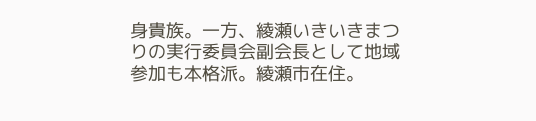身貴族。一方、綾瀬いきいきまつりの実行委員会副会長として地域参加も本格派。綾瀬市在住。